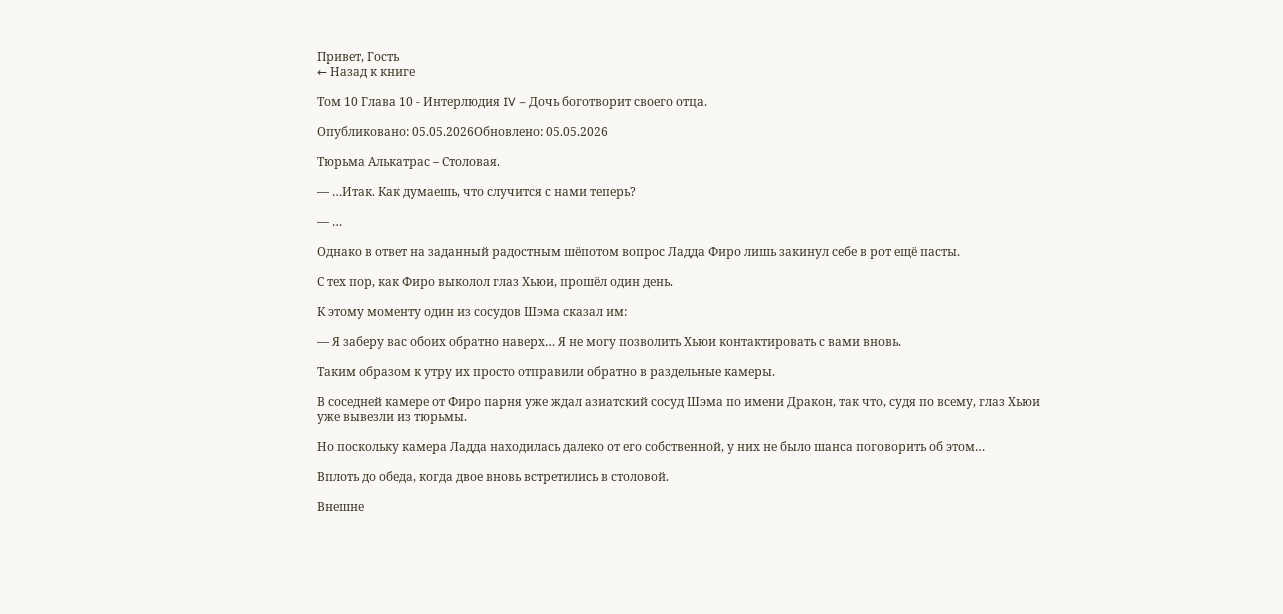Привет, Гость
← Назад к книге

Том 10 Глава 10 - Интерлюдия IV – Дочь боготворит своего отца.

Опубликовано: 05.05.2026Обновлено: 05.05.2026

Тюрьма Алькатрас – Столовая.

— …Итак. Как думаешь, что случится с нами теперь?

— …

Однако в ответ на заданный радостным шёпотом вопрос Ладда Фиро лишь закинул себе в рот ещё пасты.

С тех пор, как Фиро выколол глаз Хьюи, прошёл один день.

К этому моменту один из сосудов Шэма сказал им:

— Я заберу вас обоих обратно наверх… Я не могу позволить Хьюи контактировать с вами вновь.

Таким образом к утру их просто отправили обратно в раздельные камеры.

В соседней камере от Фиро парня уже ждал азиатский сосуд Шэма по имени Дракон, так что, судя по всему, глаз Хьюи уже вывезли из тюрьмы.

Но поскольку камера Ладда находилась далеко от его собственной, у них не было шанса поговорить об этом…

Вплоть до обеда, когда двое вновь встретились в столовой.

Внешне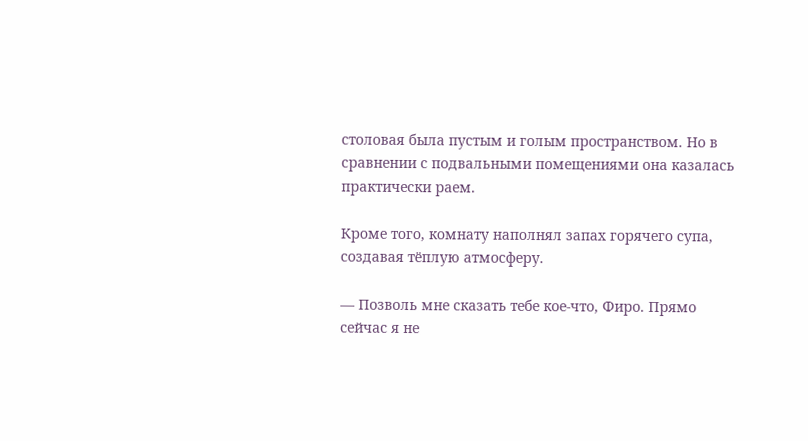столовая была пустым и голым пространством. Но в сравнении с подвальными помещениями она казалась практически раем.

Кроме того, комнату наполнял запах горячего супа, создавая тёплую атмосферу.

— Позволь мне сказать тебе кое-что, Фиро. Прямо сейчас я не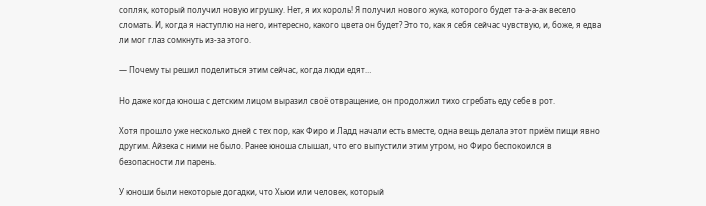сопляк, который получил новую игрушку. Нет, я их король! Я получил нового жука, которого будет та-а-а-ак весело сломать. И, когда я наступлю на него, интересно, какого цвета он будет? Это то, как я себя сейчас чувствую, и, боже, я едва ли мог глаз сомкнуть из-за этого.

— Почему ты решил поделиться этим сейчас, когда люди едят…

Но даже когда юноша с детским лицом выразил своё отвращение, он продолжил тихо сгребать еду себе в рот.

Хотя прошло уже несколько дней с тех пор, как Фиро и Ладд начали есть вместе, одна вещь делала этот приём пищи явно другим. Айзека с ними не было. Ранее юноша слышал, что его выпустили этим утром, но Фиро беспокоился в безопасности ли парень.

У юноши были некоторые догадки, что Хьюи или человек, который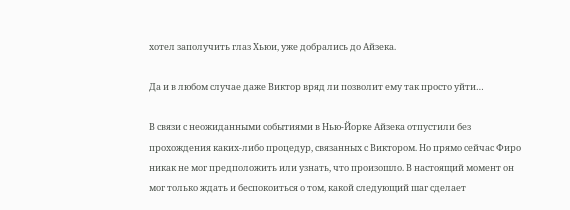хотел заполучить глаз Хьюи, уже добрались до Айзека.

Да и в любом случае даже Виктор вряд ли позволит ему так просто уйти…

В связи с неожиданными событиями в Нью-Йорке Айзека отпустили без прохождения каких-либо процедур, связанных с Виктором. Но прямо сейчас Фиро никак не мог предположить или узнать, что произошло. В настоящий момент он мог только ждать и беспокоиться о том, какой следующий шаг сделает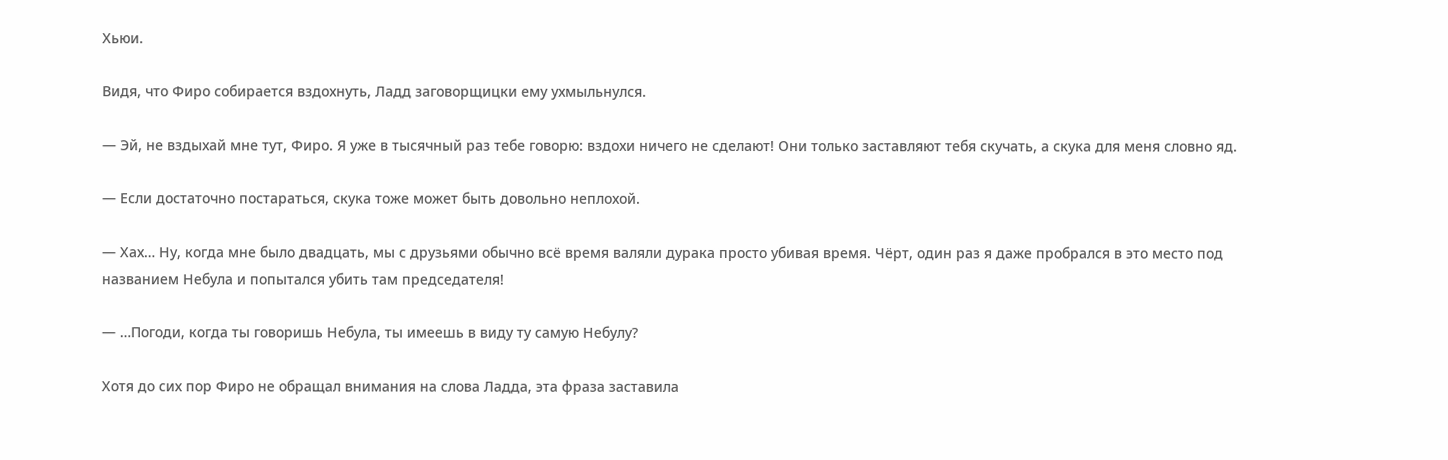Хьюи.

Видя, что Фиро собирается вздохнуть, Ладд заговорщицки ему ухмыльнулся.

— Эй, не вздыхай мне тут, Фиро. Я уже в тысячный раз тебе говорю: вздохи ничего не сделают! Они только заставляют тебя скучать, а скука для меня словно яд.

— Если достаточно постараться, скука тоже может быть довольно неплохой.

— Хах… Ну, когда мне было двадцать, мы с друзьями обычно всё время валяли дурака просто убивая время. Чёрт, один раз я даже пробрался в это место под названием Небула и попытался убить там председателя!

— …Погоди, когда ты говоришь Небула, ты имеешь в виду ту самую Небулу?

Хотя до сих пор Фиро не обращал внимания на слова Ладда, эта фраза заставила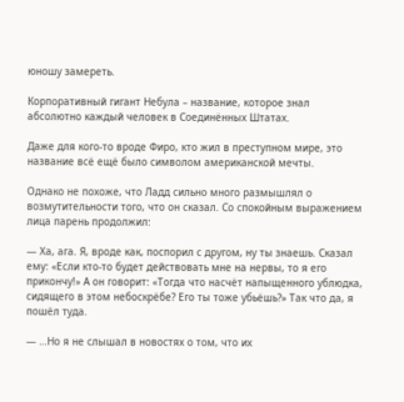юношу замереть.

Корпоративный гигант Небула – название, которое знал абсолютно каждый человек в Соединённых Штатах.

Даже для кого-то вроде Фиро, кто жил в преступном мире, это название всё ещё было символом американской мечты.

Однако не похоже, что Ладд сильно много размышлял о возмутительности того, что он сказал. Со спокойным выражением лица парень продолжил:

— Ха, ага. Я, вроде как, поспорил с другом, ну ты знаешь. Сказал ему: «Если кто-то будет действовать мне на нервы, то я его прикончу!» А он говорит: «Тогда что насчёт напыщенного ублюдка, сидящего в этом небоскрёбе? Его ты тоже убьёшь?» Так что да, я пошёл туда.

— …Но я не слышал в новостях о том, что их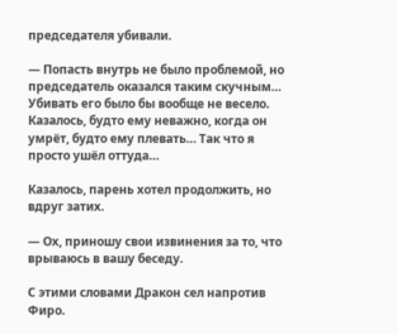председателя убивали.

— Попасть внутрь не было проблемой, но председатель оказался таким скучным… Убивать его было бы вообще не весело. Казалось, будто ему неважно, когда он умрёт, будто ему плевать… Так что я просто ушёл оттуда…

Казалось, парень хотел продолжить, но вдруг затих.

— Ох, приношу свои извинения за то, что врываюсь в вашу беседу.

С этими словами Дракон сел напротив Фиро.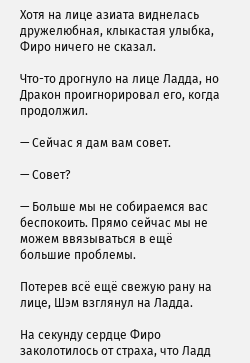Хотя на лице азиата виднелась дружелюбная, клыкастая улыбка, Фиро ничего не сказал.

Что-то дрогнуло на лице Ладда, но Дракон проигнорировал его, когда продолжил.

— Сейчас я дам вам совет.

— Совет?

— Больше мы не собираемся вас беспокоить. Прямо сейчас мы не можем ввязываться в ещё большие проблемы.

Потерев всё ещё свежую рану на лице, Шэм взглянул на Ладда.

На секунду сердце Фиро заколотилось от страха, что Ладд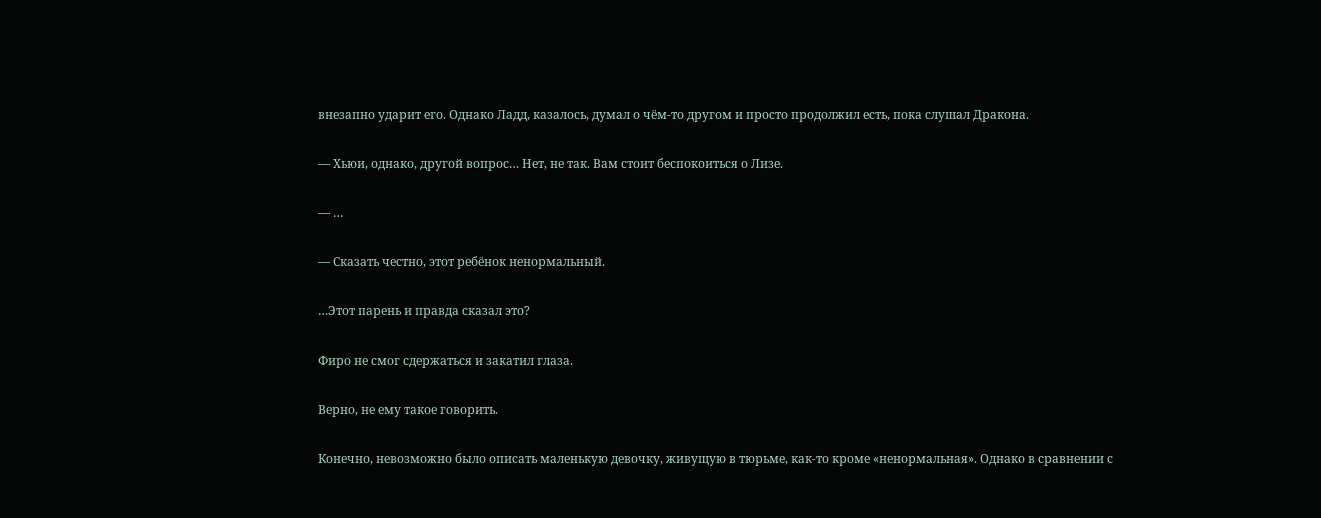внезапно ударит его. Однако Ладд, казалось, думал о чём-то другом и просто продолжил есть, пока слушал Дракона.

— Хьюи, однако, другой вопрос… Нет, не так. Вам стоит беспокоиться о Лизе.

— …

— Сказать честно, этот ребёнок ненормальный.

…Этот парень и правда сказал это?

Фиро не смог сдержаться и закатил глаза.

Верно, не ему такое говорить.

Конечно, невозможно было описать маленькую девочку, живущую в тюрьме, как-то кроме «ненормальная». Однако в сравнении с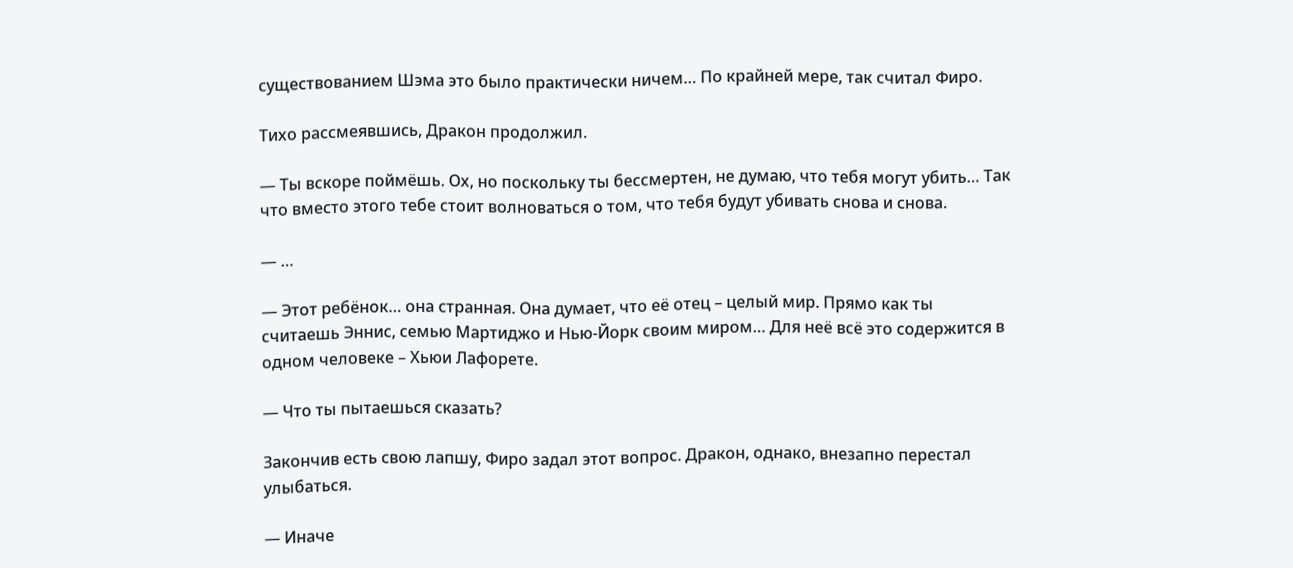существованием Шэма это было практически ничем… По крайней мере, так считал Фиро.

Тихо рассмеявшись, Дракон продолжил.

— Ты вскоре поймёшь. Ох, но поскольку ты бессмертен, не думаю, что тебя могут убить… Так что вместо этого тебе стоит волноваться о том, что тебя будут убивать снова и снова.

— …

— Этот ребёнок… она странная. Она думает, что её отец – целый мир. Прямо как ты считаешь Эннис, семью Мартиджо и Нью-Йорк своим миром… Для неё всё это содержится в одном человеке – Хьюи Лафорете.

— Что ты пытаешься сказать?

Закончив есть свою лапшу, Фиро задал этот вопрос. Дракон, однако, внезапно перестал улыбаться.

— Иначе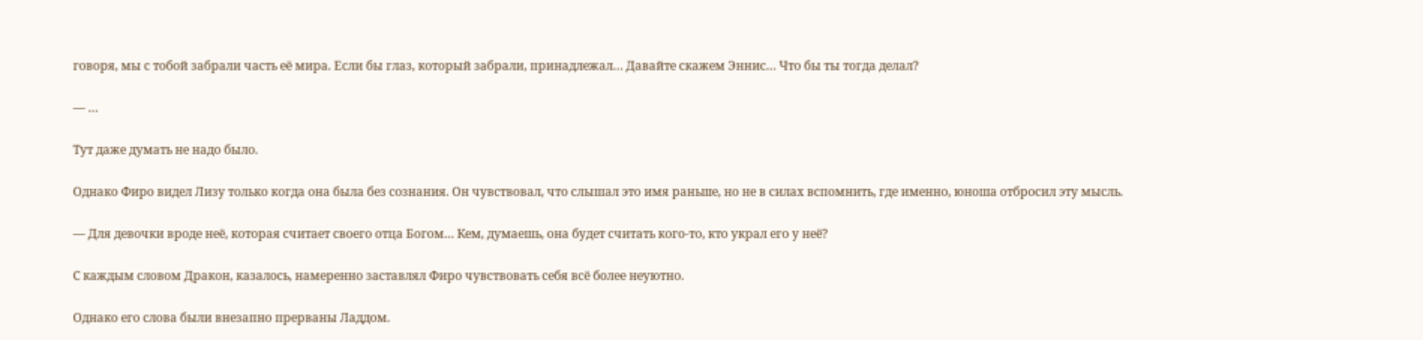говоря, мы с тобой забрали часть её мира. Если бы глаз, который забрали, принадлежал… Давайте скажем Эннис… Что бы ты тогда делал?

— …

Тут даже думать не надо было.

Однако Фиро видел Лизу только когда она была без сознания. Он чувствовал, что слышал это имя раньше, но не в силах вспомнить, где именно, юноша отбросил эту мысль.

— Для девочки вроде неё, которая считает своего отца Богом… Кем, думаешь, она будет считать кого-то, кто украл его у неё?

С каждым словом Дракон, казалось, намеренно заставлял Фиро чувствовать себя всё более неуютно.

Однако его слова были внезапно прерваны Ладдом.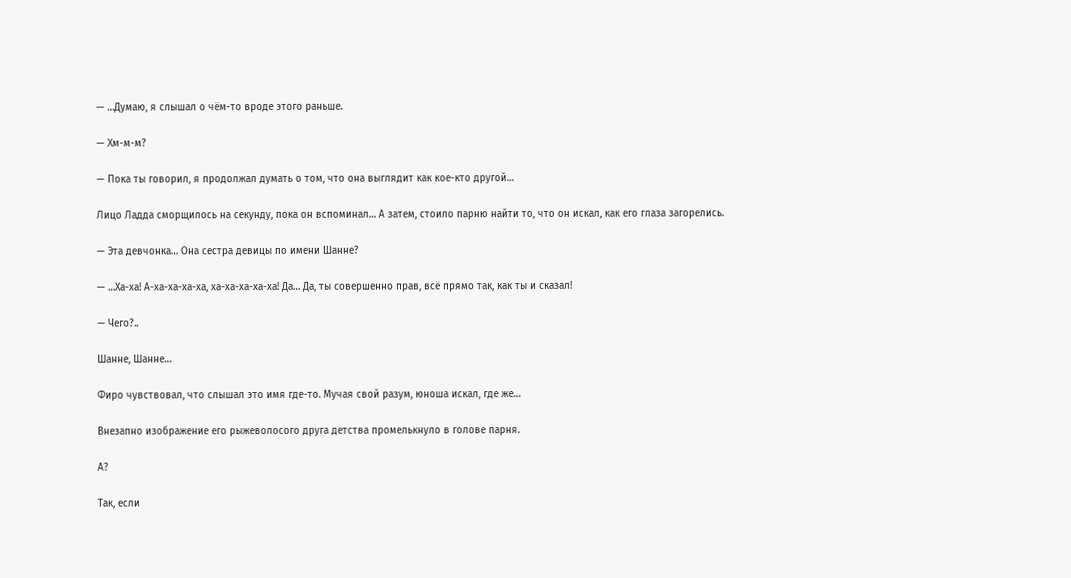— …Думаю, я слышал о чём-то вроде этого раньше.

— Хм-м-м?

— Пока ты говорил, я продолжал думать о том, что она выглядит как кое-кто другой…

Лицо Ладда сморщилось на секунду, пока он вспоминал… А затем, стоило парню найти то, что он искал, как его глаза загорелись.

— Эта девчонка… Она сестра девицы по имени Шанне?

— …Ха-ха! А-ха-ха-ха-ха, ха-ха-ха-ха-ха! Да… Да, ты совершенно прав, всё прямо так, как ты и сказал!

— Чего?..

Шанне, Шанне…

Фиро чувствовал, что слышал это имя где-то. Мучая свой разум, юноша искал, где же…

Внезапно изображение его рыжеволосого друга детства промелькнуло в голове парня.

А?

Так, если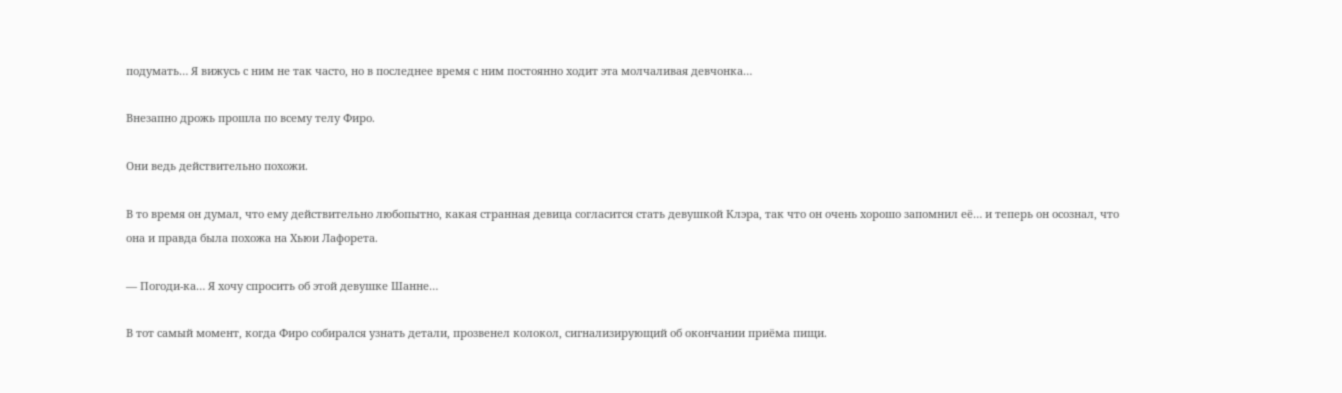подумать… Я вижусь с ним не так часто, но в последнее время с ним постоянно ходит эта молчаливая девчонка…

Внезапно дрожь прошла по всему телу Фиро.

Они ведь действительно похожи.

В то время он думал, что ему действительно любопытно, какая странная девица согласится стать девушкой Клэра, так что он очень хорошо запомнил её… и теперь он осознал, что она и правда была похожа на Хьюи Лафорета.

— Погоди-ка… Я хочу спросить об этой девушке Шанне…

В тот самый момент, когда Фиро собирался узнать детали, прозвенел колокол, сигнализирующий об окончании приёма пищи.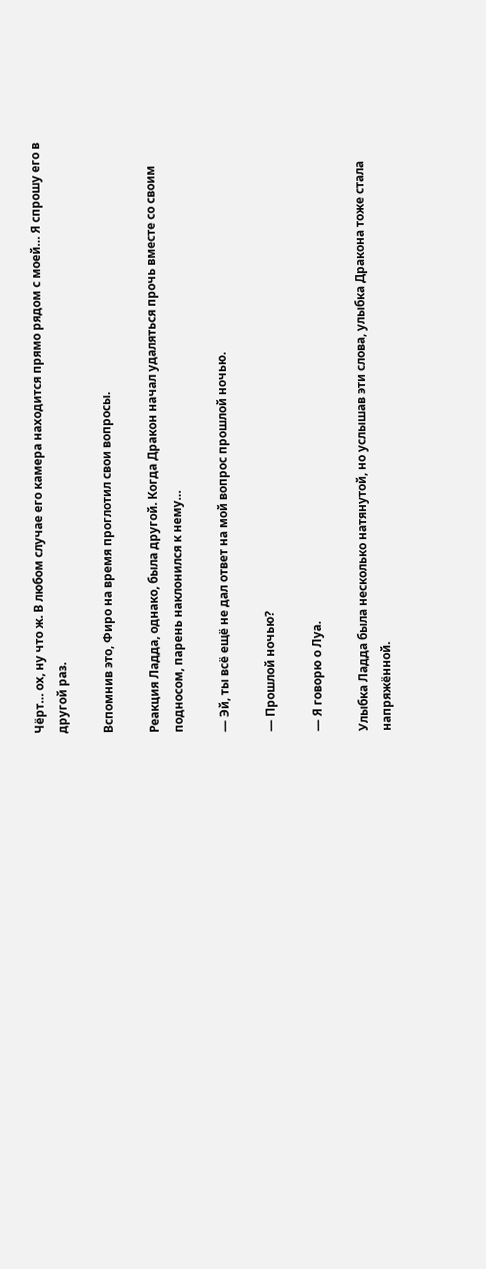Чёрт… ох, ну что ж. В любом случае его камера находится прямо рядом с моей… Я спрошу его в другой раз.

Вспомнив это, Фиро на время проглотил свои вопросы.

Реакция Ладда, однако, была другой. Когда Дракон начал удаляться прочь вместе со своим подносом, парень наклонился к нему…

— Эй, ты всё ещё не дал ответ на мой вопрос прошлой ночью.

— Прошлой ночью?

— Я говорю о Луа.

Улыбка Ладда была несколько натянутой, но услышав эти слова, улыбка Дракона тоже стала напряжённой.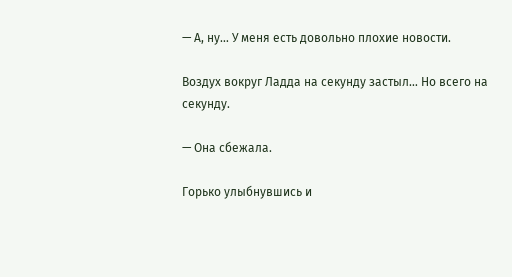— А, ну… У меня есть довольно плохие новости.

Воздух вокруг Ладда на секунду застыл… Но всего на секунду.

— Она сбежала.

Горько улыбнувшись и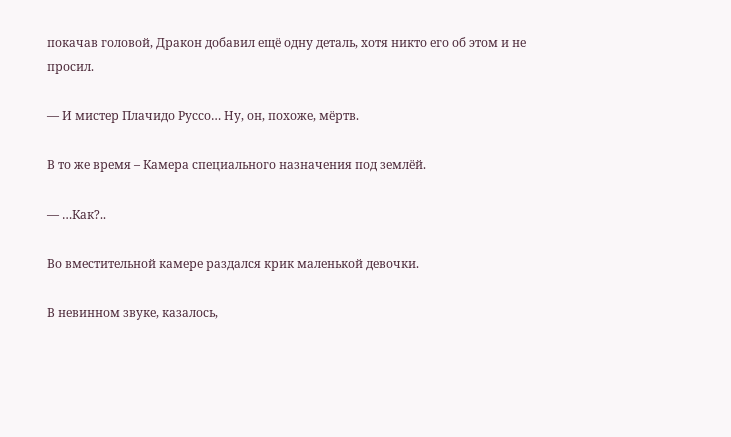покачав головой, Дракон добавил ещё одну деталь, хотя никто его об этом и не просил.

— И мистер Плачидо Руссо… Ну, он, похоже, мёртв.

В то же время – Камера специального назначения под землёй.

— …Как?..

Во вместительной камере раздался крик маленькой девочки.

В невинном звуке, казалось,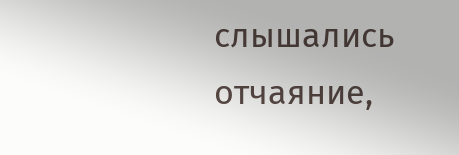слышались отчаяние,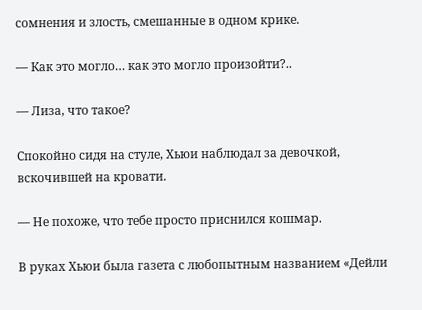сомнения и злость, смешанные в одном крике.

— Как это могло… как это могло произойти?..

— Лиза, что такое?

Спокойно сидя на стуле, Хьюи наблюдал за девочкой, вскочившей на кровати.

— Не похоже, что тебе просто приснился кошмар.

В руках Хьюи была газета с любопытным названием «Дейли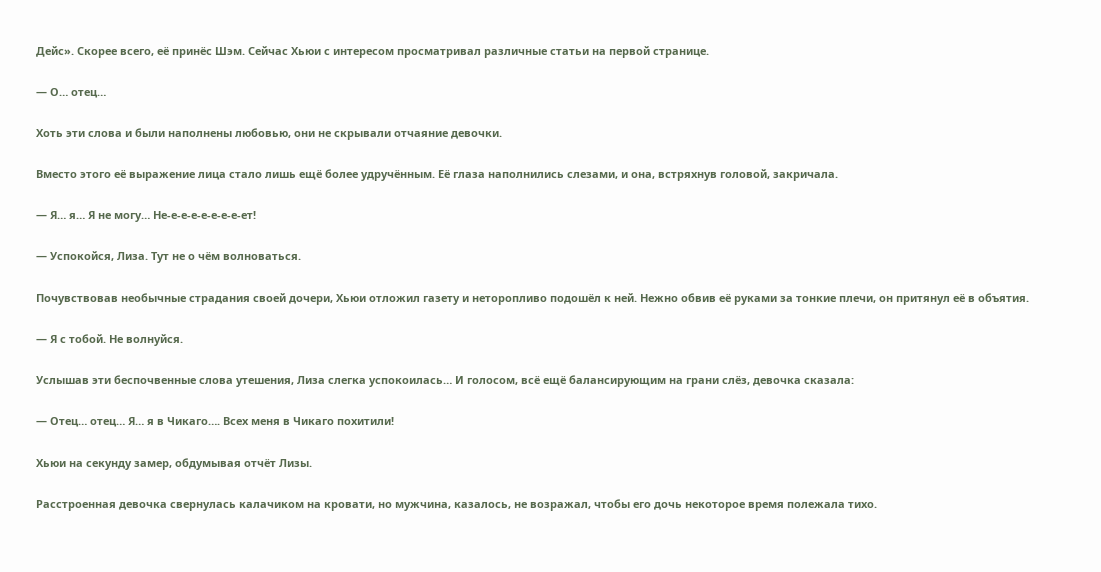Дейс». Скорее всего, её принёс Шэм. Сейчас Хьюи с интересом просматривал различные статьи на первой странице.

— О… отец…

Хоть эти слова и были наполнены любовью, они не скрывали отчаяние девочки.

Вместо этого её выражение лица стало лишь ещё более удручённым. Её глаза наполнились слезами, и она, встряхнув головой, закричала.

— Я… я… Я не могу… Не-е-е-е-е-е-е-е-ет!

— Успокойся, Лиза. Тут не о чём волноваться.

Почувствовав необычные страдания своей дочери, Хьюи отложил газету и неторопливо подошёл к ней. Нежно обвив её руками за тонкие плечи, он притянул её в объятия.

— Я с тобой. Не волнуйся.

Услышав эти беспочвенные слова утешения, Лиза слегка успокоилась… И голосом, всё ещё балансирующим на грани слёз, девочка сказала:

— Отец… отец… Я… я в Чикаго…. Всех меня в Чикаго похитили!

Хьюи на секунду замер, обдумывая отчёт Лизы.

Расстроенная девочка свернулась калачиком на кровати, но мужчина, казалось, не возражал, чтобы его дочь некоторое время полежала тихо.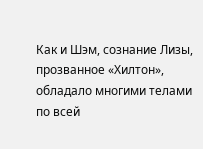Как и Шэм, сознание Лизы, прозванное «Хилтон», обладало многими телами по всей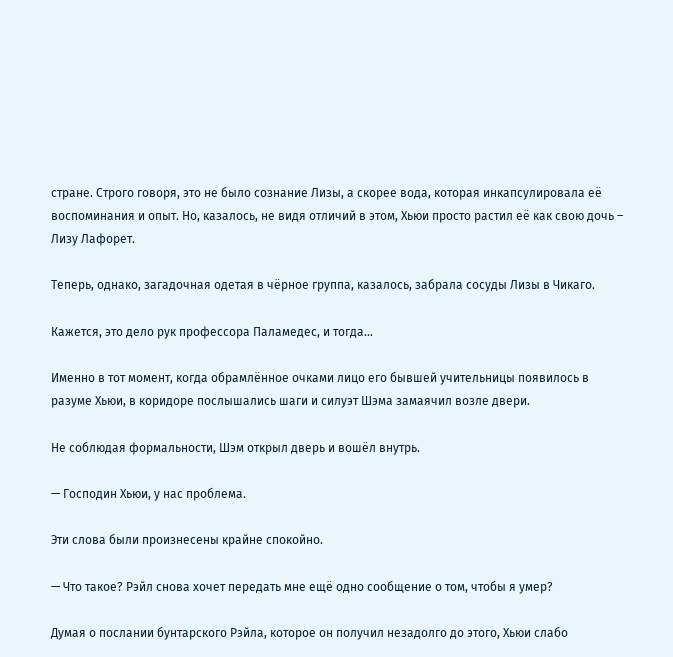стране. Строго говоря, это не было сознание Лизы, а скорее вода, которая инкапсулировала её воспоминания и опыт. Но, казалось, не видя отличий в этом, Хьюи просто растил её как свою дочь – Лизу Лафорет.

Теперь, однако, загадочная одетая в чёрное группа, казалось, забрала сосуды Лизы в Чикаго.

Кажется, это дело рук профессора Паламедес, и тогда…

Именно в тот момент, когда обрамлённое очками лицо его бывшей учительницы появилось в разуме Хьюи, в коридоре послышались шаги и силуэт Шэма замаячил возле двери.

Не соблюдая формальности, Шэм открыл дверь и вошёл внутрь.

— Господин Хьюи, у нас проблема.

Эти слова были произнесены крайне спокойно.

— Что такое? Рэйл снова хочет передать мне ещё одно сообщение о том, чтобы я умер?

Думая о послании бунтарского Рэйла, которое он получил незадолго до этого, Хьюи слабо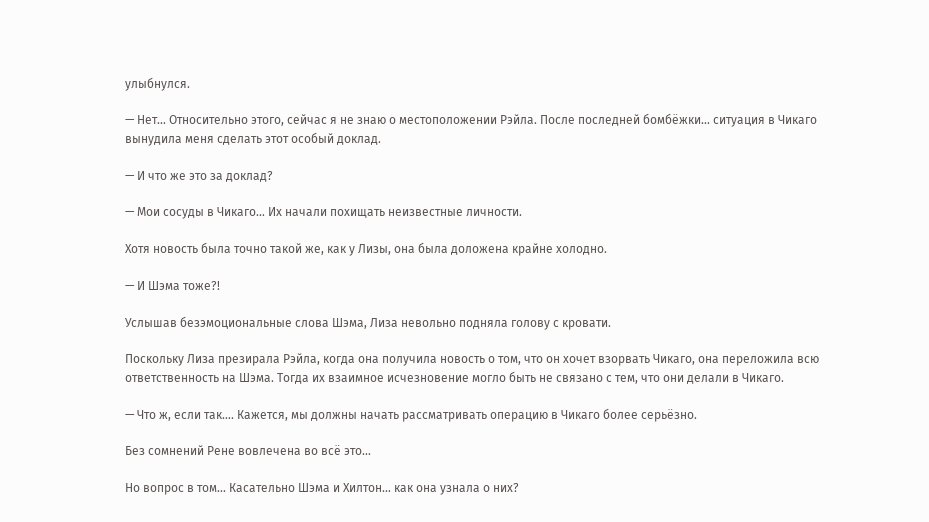улыбнулся.

— Нет… Относительно этого, сейчас я не знаю о местоположении Рэйла. После последней бомбёжки… ситуация в Чикаго вынудила меня сделать этот особый доклад.

— И что же это за доклад?

— Мои сосуды в Чикаго… Их начали похищать неизвестные личности.

Хотя новость была точно такой же, как у Лизы, она была доложена крайне холодно.

— И Шэма тоже?!

Услышав безэмоциональные слова Шэма, Лиза невольно подняла голову с кровати.

Поскольку Лиза презирала Рэйла, когда она получила новость о том, что он хочет взорвать Чикаго, она переложила всю ответственность на Шэма. Тогда их взаимное исчезновение могло быть не связано с тем, что они делали в Чикаго.

— Что ж, если так…. Кажется, мы должны начать рассматривать операцию в Чикаго более серьёзно.

Без сомнений Рене вовлечена во всё это…

Но вопрос в том… Касательно Шэма и Хилтон… как она узнала о них?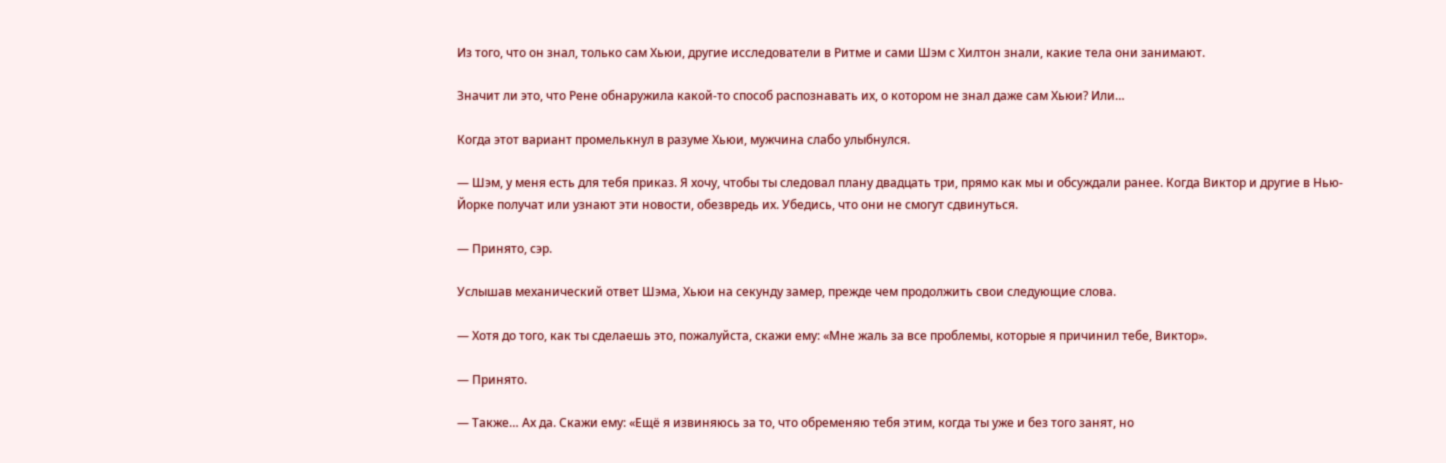Из того, что он знал, только сам Хьюи, другие исследователи в Ритме и сами Шэм с Хилтон знали, какие тела они занимают.

Значит ли это, что Рене обнаружила какой-то способ распознавать их, о котором не знал даже сам Хьюи? Или…

Когда этот вариант промелькнул в разуме Хьюи, мужчина слабо улыбнулся.

— Шэм, у меня есть для тебя приказ. Я хочу, чтобы ты следовал плану двадцать три, прямо как мы и обсуждали ранее. Когда Виктор и другие в Нью-Йорке получат или узнают эти новости, обезвредь их. Убедись, что они не смогут сдвинуться.

— Принято, сэр.

Услышав механический ответ Шэма, Хьюи на секунду замер, прежде чем продолжить свои следующие слова.

— Хотя до того, как ты сделаешь это, пожалуйста, скажи ему: «Мне жаль за все проблемы, которые я причинил тебе, Виктор».

— Принято.

— Также… Ах да. Скажи ему: «Ещё я извиняюсь за то, что обременяю тебя этим, когда ты уже и без того занят, но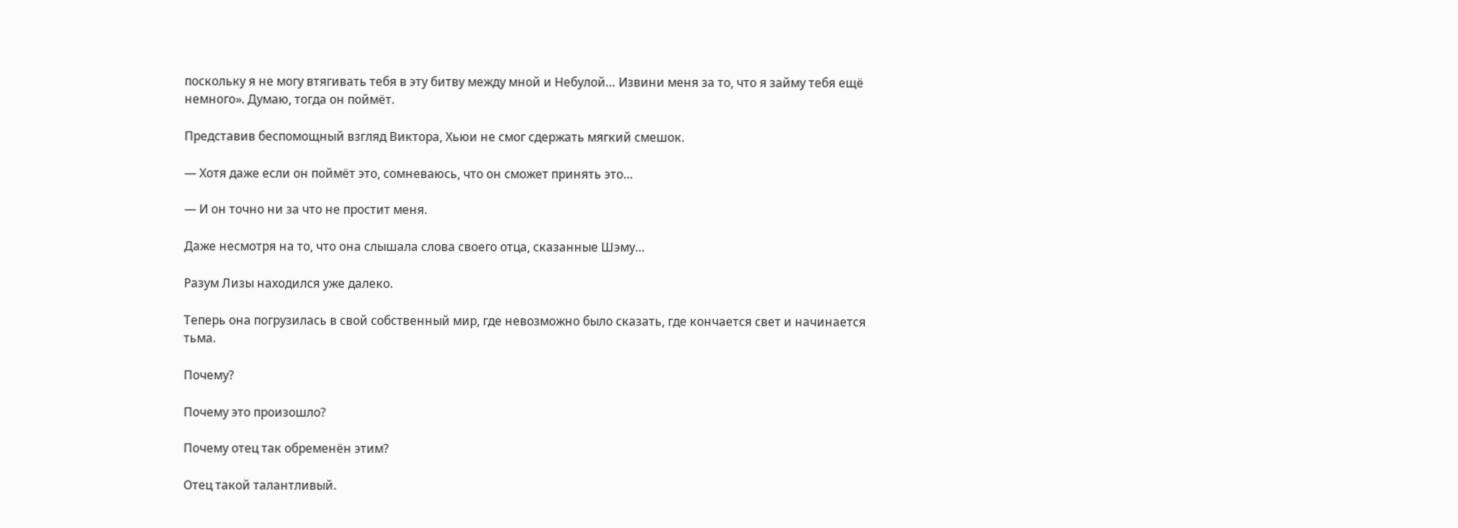поскольку я не могу втягивать тебя в эту битву между мной и Небулой… Извини меня за то, что я займу тебя ещё немного». Думаю, тогда он поймёт.

Представив беспомощный взгляд Виктора, Хьюи не смог сдержать мягкий смешок.

— Хотя даже если он поймёт это, сомневаюсь, что он сможет принять это…

— И он точно ни за что не простит меня.

Даже несмотря на то, что она слышала слова своего отца, сказанные Шэму…

Разум Лизы находился уже далеко.

Теперь она погрузилась в свой собственный мир, где невозможно было сказать, где кончается свет и начинается тьма.

Почему?

Почему это произошло?

Почему отец так обременён этим?

Отец такой талантливый.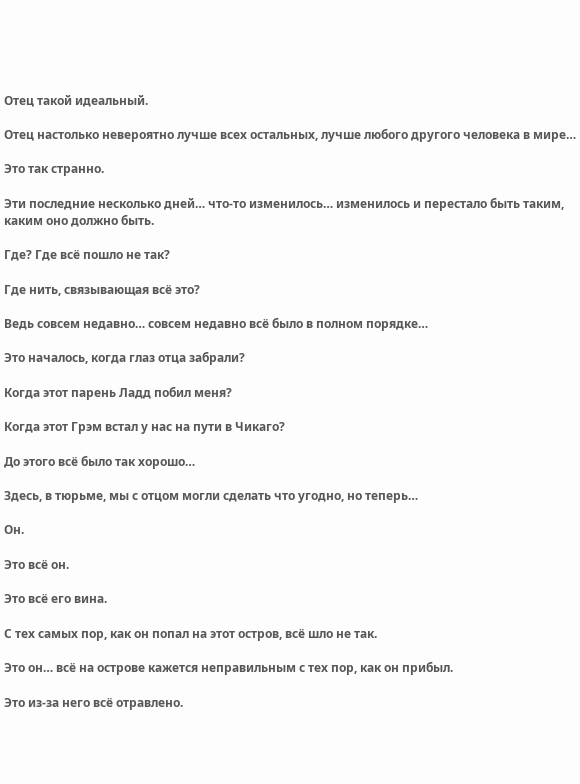Отец такой идеальный.

Отец настолько невероятно лучше всех остальных, лучше любого другого человека в мире…

Это так странно.

Эти последние несколько дней… что-то изменилось… изменилось и перестало быть таким, каким оно должно быть.

Где? Где всё пошло не так?

Где нить, связывающая всё это?

Ведь совсем недавно… совсем недавно всё было в полном порядке…

Это началось, когда глаз отца забрали?

Когда этот парень Ладд побил меня?

Когда этот Грэм встал у нас на пути в Чикаго?

До этого всё было так хорошо…

Здесь, в тюрьме, мы с отцом могли сделать что угодно, но теперь…

Он.

Это всё он.

Это всё его вина.

С тех самых пор, как он попал на этот остров, всё шло не так.

Это он… всё на острове кажется неправильным с тех пор, как он прибыл.

Это из-за него всё отравлено.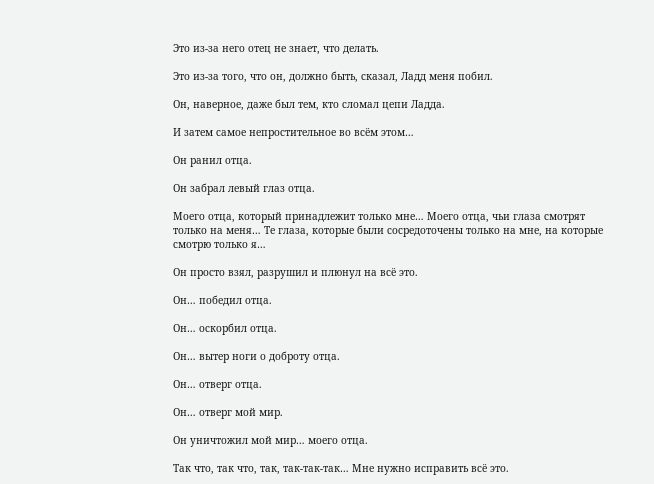Это из-за него отец не знает, что делать.

Это из-за того, что он, должно быть, сказал, Ладд меня побил.

Он, наверное, даже был тем, кто сломал цепи Ладда.

И затем самое непростительное во всём этом…

Он ранил отца.

Он забрал левый глаз отца.

Моего отца, который принадлежит только мне… Моего отца, чьи глаза смотрят только на меня… Те глаза, которые были сосредоточены только на мне, на которые смотрю только я…

Он просто взял, разрушил и плюнул на всё это.

Он… победил отца.

Он… оскорбил отца.

Он… вытер ноги о доброту отца.

Он… отверг отца.

Он… отверг мой мир.

Он уничтожил мой мир… моего отца.

Так что, так что, так, так-так-так… Мне нужно исправить всё это.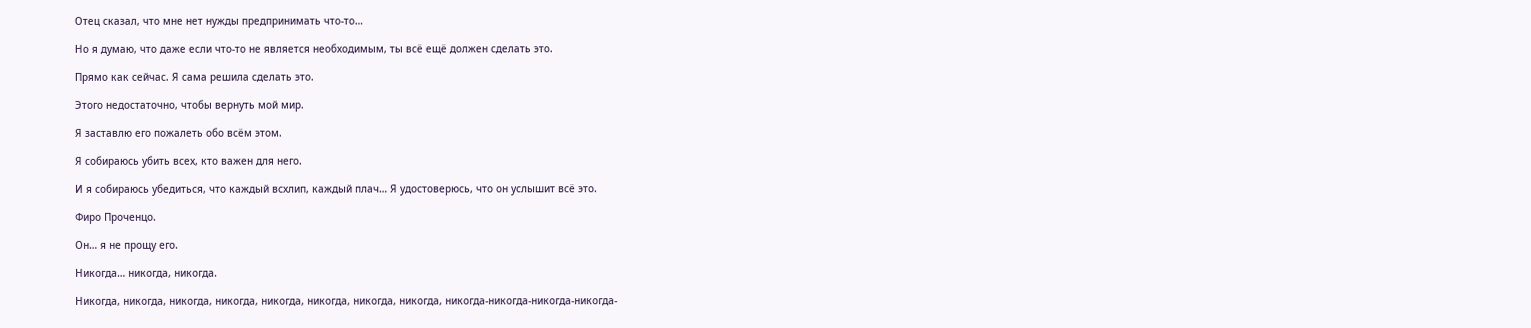Отец сказал, что мне нет нужды предпринимать что-то…

Но я думаю, что даже если что-то не является необходимым, ты всё ещё должен сделать это.

Прямо как сейчас. Я сама решила сделать это.

Этого недостаточно, чтобы вернуть мой мир.

Я заставлю его пожалеть обо всём этом.

Я собираюсь убить всех, кто важен для него.

И я собираюсь убедиться, что каждый всхлип, каждый плач… Я удостоверюсь, что он услышит всё это.

Фиро Проченцо.

Он… я не прощу его.

Никогда… никогда, никогда.

Никогда, никогда, никогда, никогда, никогда, никогда, никогда, никогда, никогда-никогда-никогда-никогда-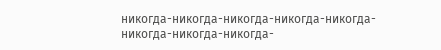никогда-никогда-никогда-никогда-никогда-никогда-никогда-никогда-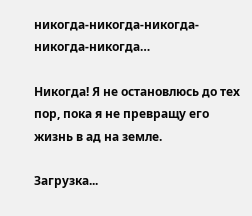никогда-никогда-никогда-никогда-никогда…

Никогда! Я не остановлюсь до тех пор, пока я не превращу его жизнь в ад на земле.

Загрузка...